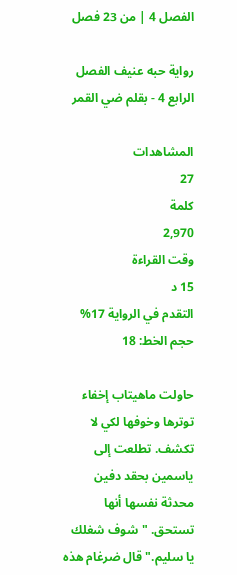الفصل 4 | من 23 فصل

رواية حبه عنيف الفصل الرابع 4 - بقلم ضي القمر

المشاهدات
27
كلمة
2,970
وقت القراءة
15 د
التقدم في الرواية 17%
حجم الخط: 18

حاولت ماهيتاب إخفاء توترها وخوفها لكي لا تكشف. تطلعت إلى ياسمين بحقد دفين محدثة نفسها أنها تستحق. "شوف شغلك يا سليم." قال ضرغام هذه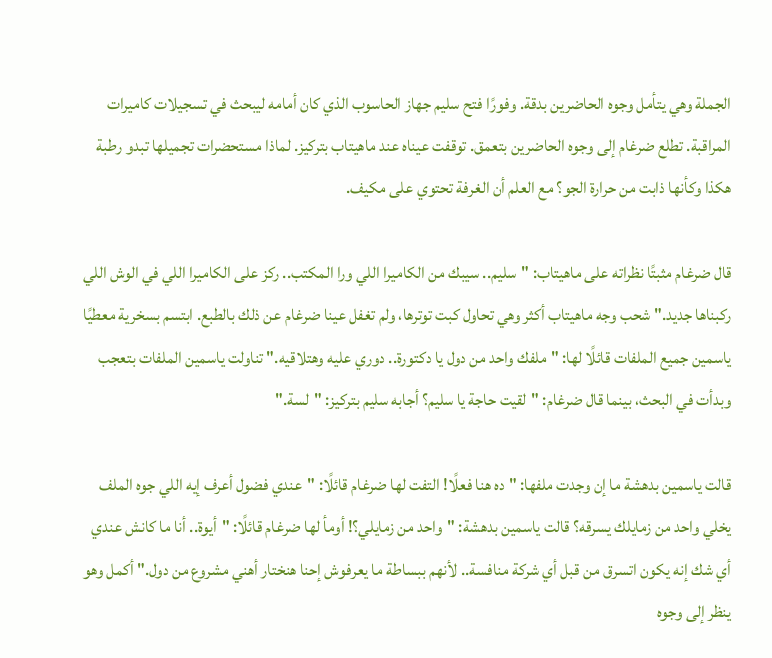الجملة وهي يتأمل وجوه الحاضرين بدقة. وفورًا فتح سليم جهاز الحاسوب الذي كان أمامه ليبحث في تسجيلات كاميرات المراقبة. تطلع ضرغام إلى وجوه الحاضرين بتعمق. توقفت عيناه عند ماهيتاب بتركيز. لماذا مستحضرات تجميلها تبدو رطبة هكذا وكأنها ذابت من حرارة الجو؟ مع العلم أن الغرفة تحتوي على مكيف.

قال ضرغام مثبتًا نظراته على ماهيتاب: "سليم.. سيبك من الكاميرا اللي ورا المكتب.. ركز على الكاميرا اللي في الوش اللي ركبناها جديد." شحب وجه ماهيتاب أكثر وهي تحاول كبت توترها، ولم تغفل عينا ضرغام عن ذلك بالطبع. ابتسم بسخرية معطيًا ياسمين جميع الملفات قائلًا لها: "ملفك واحد من دول يا دكتورة.. دوري عليه وهتلاقيه." تناولت ياسمين الملفات بتعجب وبدأت في البحث، بينما قال ضرغام: "لقيت حاجة يا سليم؟ أجابه سليم بتركيز: "لسة."

قالت ياسمين بدهشة ما إن وجدت ملفها: "ده هنا فعلًا! التفت لها ضرغام قائلًا: "عندي فضول أعرف إيه اللي جوه الملف يخلي واحد من زمايلك يسرقه؟ قالت ياسمين بدهشة: "واحد من زمايلي؟! أومأ لها ضرغام قائلًا: "أيوة.. أنا ما كانش عندي أي شك إنه يكون اتسرق من قبل أي شركة منافسة.. لأنهم ببساطة ما يعرفوش إحنا هنختار أهني مشروع من دول." أكمل وهو ينظر إلى وجوه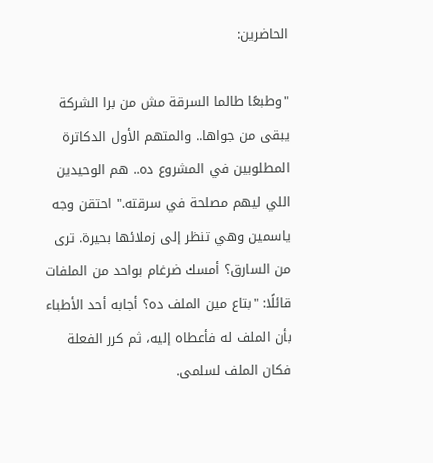الحاضرين:

"وطبعًا طالما السرقة مش من برا الشركة يبقى من جواها.. والمتهم الأول الدكاترة المطلوبين في المشروع ده.. هم الوحيدين اللي ليهم مصلحة في سرقته." احتقن وجه ياسمين وهي تنظر إلى زملائها بحيرة. ترى من السارق؟ أمسك ضرغام بواحد من الملفات قائلًا: "بتاع مين الملف ده؟ أجابه أحد الأطباء بأن الملف له فأعطاه إليه، ثم كرر الفعلة فكان الملف لسلمى.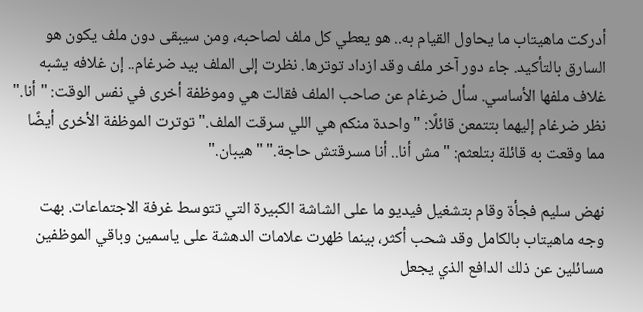أدركت ماهيتاب ما يحاول القيام به.. هو يعطي كل ملف لصاحبه، ومن سيبقى دون ملف يكون هو السارق بالتأكيد. جاء دور آخر ملف وقد ازداد توترها. نظرت إلى الملف بيد ضرغام.. إن غلافه يشبه غلاف ملفها الأساسي. سأل ضرغام عن صاحب الملف فقالت هي وموظفة أخرى في نفس الوقت: "أنا." نظر ضرغام إليهما بتتمعن قائلًا: "واحدة منكم هي اللي سرقت الملف." توترت الموظفة الأخرى أيضًا مما وقعت به قائلة بتلعثم: "مش أنا.. أنا مسرقتش حاجة." "هيبان."

نهض سليم فجأة وقام بتشغيل فيديو ما على الشاشة الكبيرة التي تتوسط غرفة الاجتماعات. بهت وجه ماهيتاب بالكامل وقد شحب أكثر، بينما ظهرت علامات الدهشة على ياسمين وباقي الموظفين مسائلين عن ذلك الدافع الذي يجعل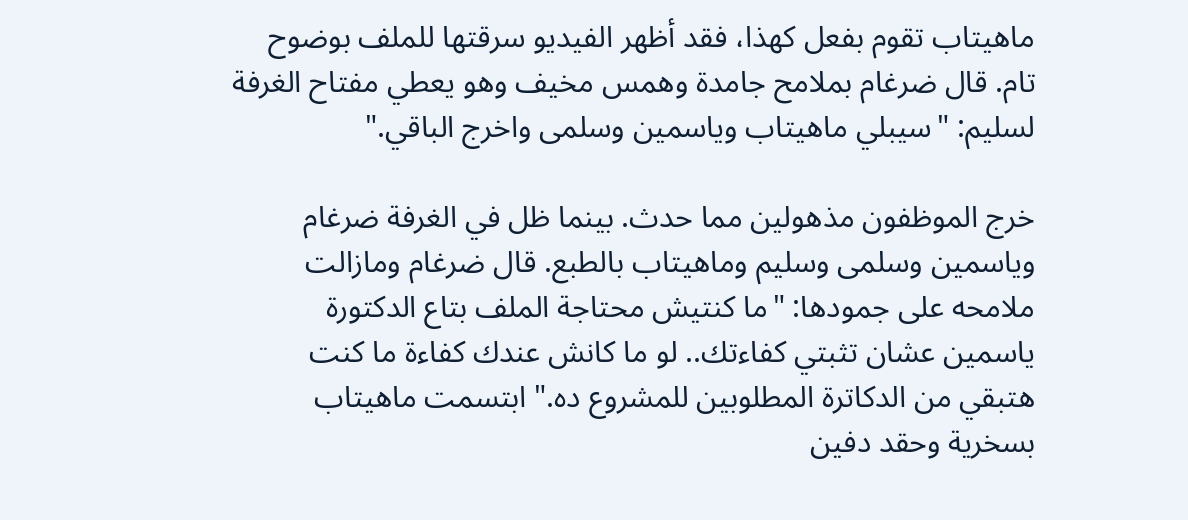ماهيتاب تقوم بفعل كهذا، فقد أظهر الفيديو سرقتها للملف بوضوح تام. قال ضرغام بملامح جامدة وهمس مخيف وهو يعطي مفتاح الغرفة لسليم: "سيبلي ماهيتاب وياسمين وسلمى واخرج الباقي."

خرج الموظفون مذهولين مما حدث. بينما ظل في الغرفة ضرغام وياسمين وسلمى وسليم وماهيتاب بالطبع. قال ضرغام ومازالت ملامحه على جمودها: "ما كنتيش محتاجة الملف بتاع الدكتورة ياسمين عشان تثبتي كفاءتك.. لو ما كانش عندك كفاءة ما كنت هتبقي من الدكاترة المطلوبين للمشروع ده." ابتسمت ماهيتاب بسخرية وحقد دفين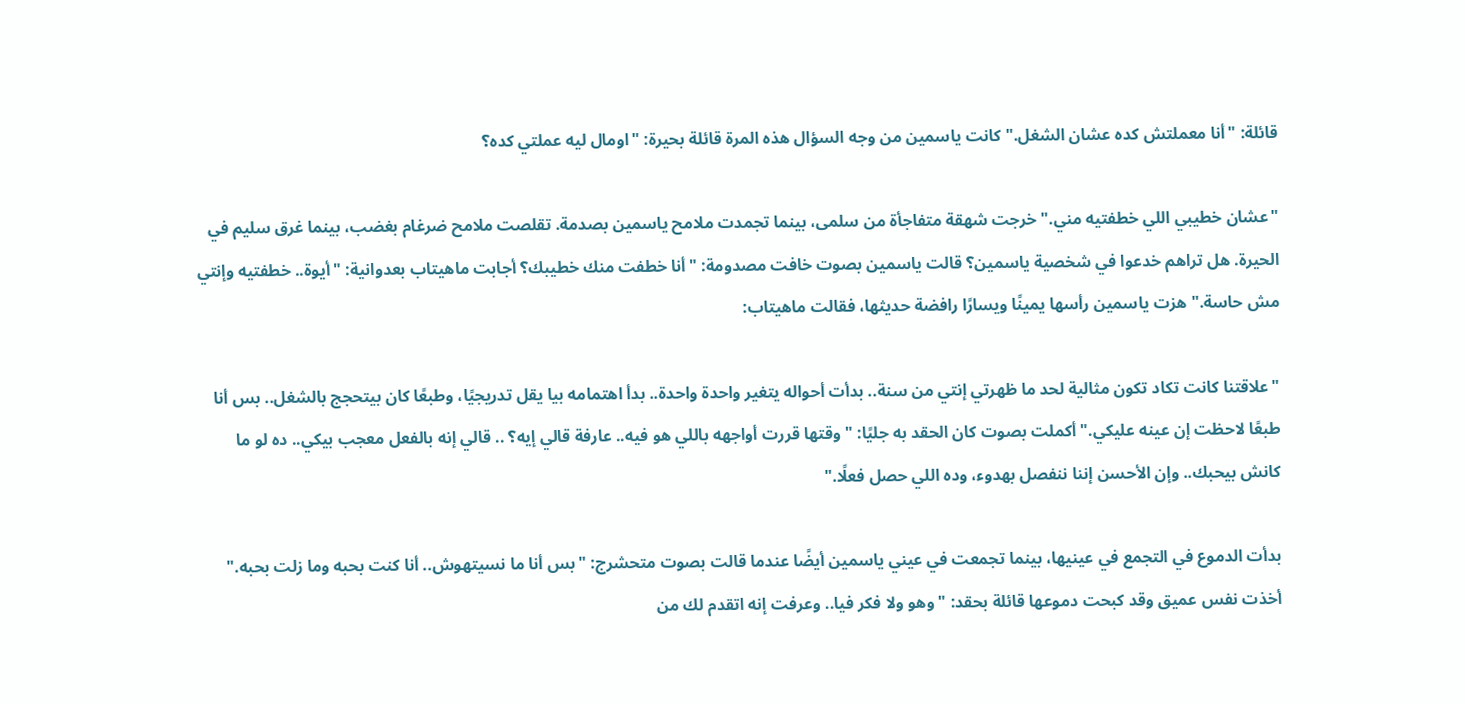قائلة: "أنا معملتش كده عشان الشغل." كانت ياسمين من وجه السؤال هذه المرة قائلة بحيرة: "اومال ليه عملتي كده؟

"عشان خطيبي اللي خطفتيه مني." خرجت شهقة متفاجأة من سلمى، بينما تجمدت ملامح ياسمين بصدمة. تقلصت ملامح ضرغام بغضب، بينما غرق سليم في الحيرة. هل تراهم خدعوا في شخصية ياسمين؟ قالت ياسمين بصوت خافت مصدومة: "أنا خطفت منك خطيبك؟ أجابت ماهيتاب بعدوانية: "أيوة.. خطفتيه وإنتي مش حاسة." هزت ياسمين رأسها يمينًا ويسارًا رافضة حديثها، فقالت ماهيتاب:

"علاقتنا كانت تكاد تكون مثالية لحد ما ظهرتي إنتي من سنة.. بدأت أحواله يتغير واحدة واحدة.. بدأ اهتمامه بيا يقل تدريجيًا، وطبعًا كان بيتحجج بالشغل.. بس أنا طبعًا لاحظت إن عينه عليكي." أكملت بصوت كان الحقد به جليًا: "وقتها قررت أواجهه باللي هو فيه.. عارفة قالي إيه؟ .. قالي إنه بالفعل معجب بيكي.. ده لو ما كانش بيحبك.. وإن الأحسن إننا ننفصل بهدوء، وده اللي حصل فعلًا."

بدأت الدموع في التجمع في عينيها، بينما تجمعت في عيني ياسمين أيضًا عندما قالت بصوت متحشرج: "بس أنا ما نسيتهوش.. أنا كنت بحبه وما زلت بحبه." أخذت نفس عميق وقد كبحت دموعها قائلة بحقد: "وهو ولا فكر فيا.. وعرفت إنه اتقدم لك من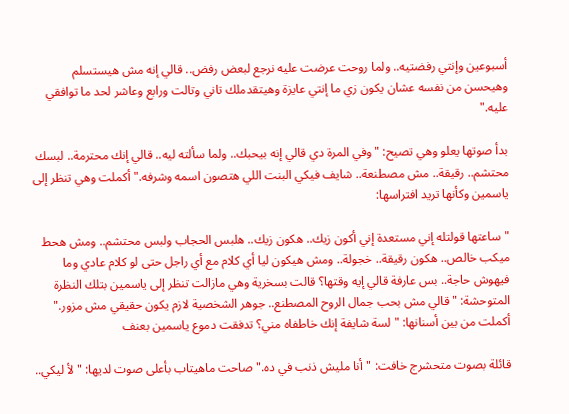أسبوعين وإنتي رفضتيه.. ولما روحت عرضت عليه نرجع لبعض رفض.. قالي إنه مش هيستسلم وهيحسن من نفسه عشان يكون زي ما إنتي عايزة وهيتقدملك تاني وتالت ورابع وعاشر لحد ما توافقي عليه."

بدأ صوتها يعلو وهي تصيح: "وفي المرة دي قالي إنه بيحبك.. ولما سألته ليه.. قالي إنك محترمة.. لبسك محتشم.. رقيقة.. مش مصطنعة.. شايف فيكي البنت اللي هتصون اسمه وشرفه." أكملت وهي تنظر إلى ياسمين وكأنها تريد افتراسها:

"ساعتها قولتله إني مستعدة إني أكون زيك.. هكون زيك.. هلبس الحجاب ولبس محتشم.. ومش هحط ميكب خالص.. هكون رقيقة.. خجولة.. ومش هيكون ليا أي كلام مع أي راجل حتى لو كلام عادي وما فيهوش حاجة.. بس عارفة قالي إيه وقتها؟ قالت بسخرية وهي مازالت تنظر إلى ياسمين بتلك النظرة المتوحشة: "قالي مش بحب جمال الروح المصطنع.. جوهر الشخصية لازم يكون حقيقي مش مزور." أكملت من بين أسنانها: "لسة شايفة إنك خاطفاه مني؟ تدفقت دموع ياسمين بعنف

قائلة بصوت متحشرج خافت: "أنا مليش ذنب في ده." صاحت ماهيتاب بأعلى صوت لديها: "لأ ليكي..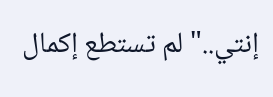إنتي.." لم تستطع إكمال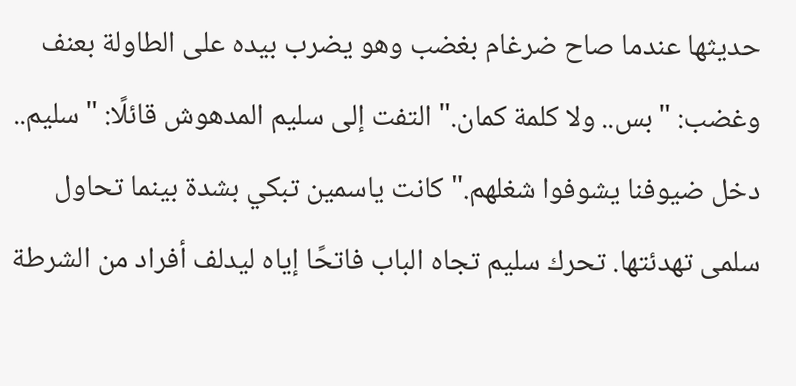حديثها عندما صاح ضرغام بغضب وهو يضرب بيده على الطاولة بعنف وغضب: "بس.. ولا كلمة كمان." التفت إلى سليم المدهوش قائلًا: "سليم.. دخل ضيوفنا يشوفوا شغلهم." كانت ياسمين تبكي بشدة بينما تحاول سلمى تهدئتها. تحرك سليم تجاه الباب فاتحًا إياه ليدلف أفراد من الشرطة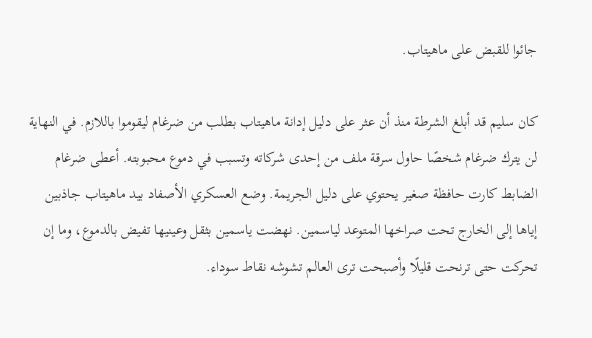جائوا للقبض على ماهيتاب.

كان سليم قد أبلغ الشرطة منذ أن عثر على دليل إدانة ماهيتاب بطلب من ضرغام ليقوموا باللازم. في النهاية لن يترك ضرغام شخصًا حاول سرقة ملف من إحدى شركاته وتسبب في دموع محبوبته. أعطى ضرغام الضابط كارت حافظة صغير يحتوي على دليل الجريمة. وضع العسكري الأصفاد بيد ماهيتاب جاذبين إياها إلى الخارج تحت صراخها المتوعد لياسمين. نهضت ياسمين بثقل وعينيها تفيض بالدموع، وما إن تحركت حتى ترنحت قليلًا وأصبحت ترى العالم تشوشه نقاط سوداء.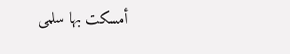أمسكت بها سلمى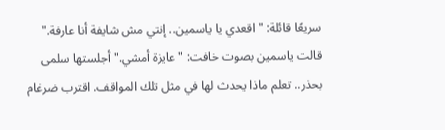سريعًا قائلة: "اقعدي يا ياسمين.. إنتي مش شايفة أنا عارفة." قالت ياسمين بصوت خافت: "عايزة أمشي." أجلستها سلمى بحذر.. تعلم ماذا يحدث لها في مثل تلك المواقف. اقترب ضرغام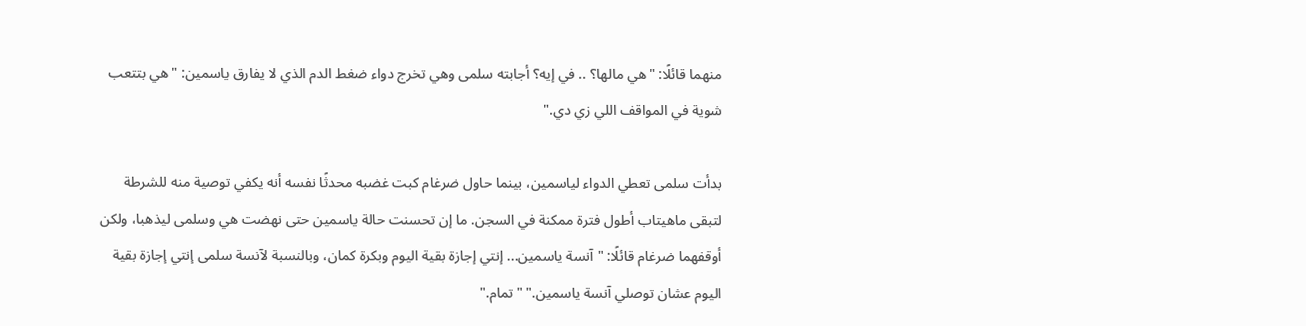منهما قائلًا: "هي مالها؟ .. في إيه؟ أجابته سلمى وهي تخرج دواء ضغط الدم الذي لا يفارق ياسمين: "هي بتتعب شوية في المواقف اللي زي دي."

بدأت سلمى تعطي الدواء لياسمين، بينما حاول ضرغام كبت غضبه محدثًا نفسه أنه يكفي توصية منه للشرطة لتبقى ماهيتاب أطول فترة ممكنة في السجن. ما إن تحسنت حالة ياسمين حتى نهضت هي وسلمى ليذهبا، ولكن أوقفهما ضرغام قائلًا: "آنسة ياسمين... إنتي إجازة بقية اليوم وبكرة كمان، وبالنسبة لآنسة سلمى إنتي إجازة بقية اليوم عشان توصلي آنسة ياسمين." "تمام."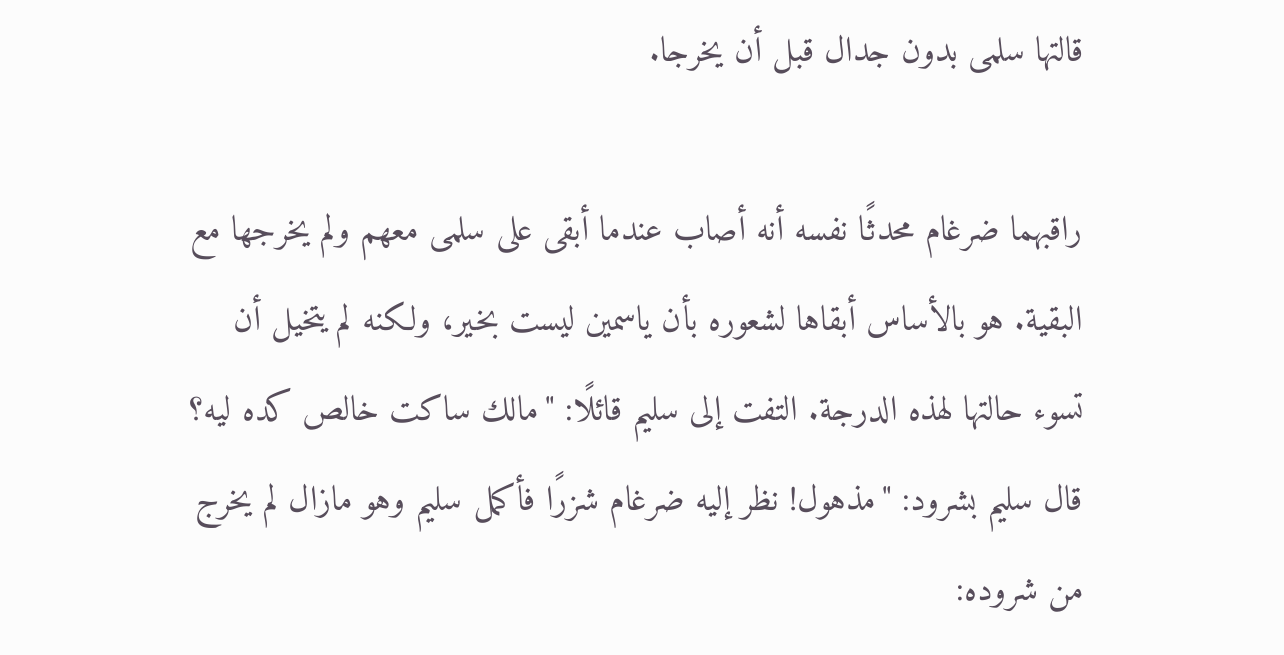قالتها سلمى بدون جدال قبل أن يخرجا.

راقبهما ضرغام محدثًا نفسه أنه أصاب عندما أبقى على سلمى معهم ولم يخرجها مع البقية. هو بالأساس أبقاها لشعوره بأن ياسمين ليست بخير، ولكنه لم يتخيل أن تسوء حالتها لهذه الدرجة. التفت إلى سليم قائلًا: "مالك ساكت خالص كده ليه؟ قال سليم بشرود: "مذهول! نظر إليه ضرغام شزرًا فأكمل سليم وهو مازال لم يخرج من شروده: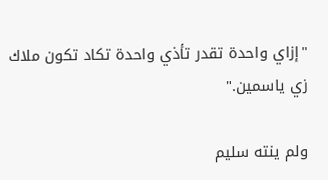"إزاي واحدة تقدر تأذي واحدة تكاد تكون ملاك زي ياسمين."

ولم ينته سليم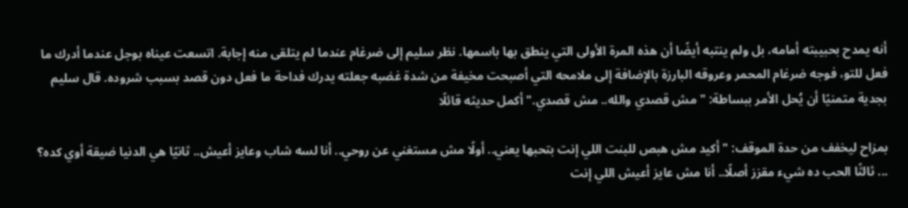أنه يمدح بحبيبته أمامه، بل ولم ينتبه أيضًا أن هذه المرة الأولى التي ينطق بها باسمها. نظر سليم إلى ضرغام عندما لم يتلقى منه إجابة. اتسعت عيناه بوجل عندما أدرك ما فعل للتو، فوجه ضرغام المحمر وعروقه البارزة بالإضافة إلى ملامحه التي أصبحت مخيفة من شدة غضبه جعلته يدرك فداحة ما فعل دون قصد بسبب شروده. قال سليم بجدية متمنيًا أن يُحل الأمر ببساطة: "مش قصدي والله.. مش قصدي." أكمل حديثه قائلًا

بمزاح ليخفف من حدة الموقف: "أكيد مش هبص للبنت اللي إنت بتحبها يعني.. أولًا مش مستغني عن روحي.. أنا لسه شاب وعايز أعيش.. ثانيًا هي الدنيا ضيقة أوي كده؟ ... ثالثًا الحب ده شيء مقزز أصلًا.. أنا مش عايز أعيش اللي إنت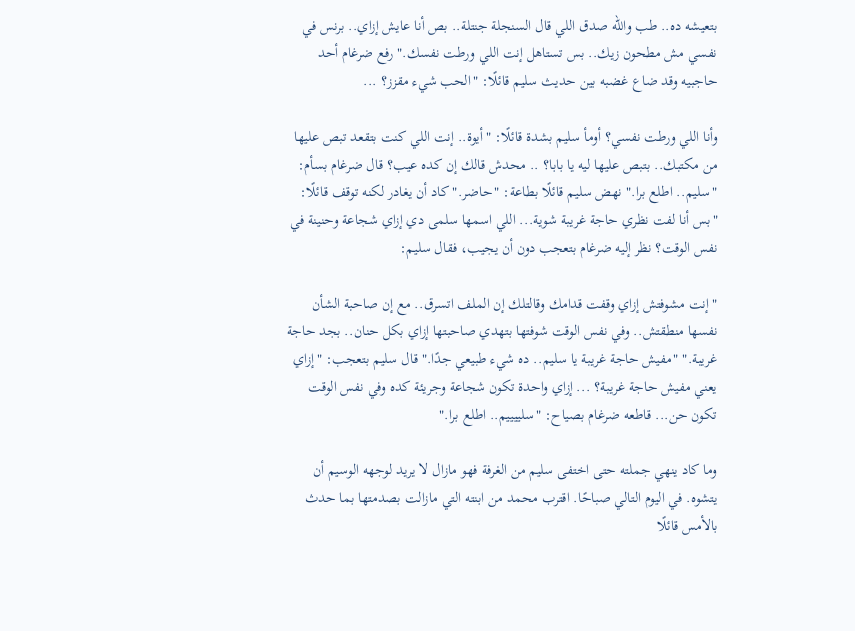بتعيشه ده.. طب والله صدق اللي قال السنجلة جنتلة.. بص أنا عايش إزاي.. برنس في نفسي مش مطحون زيك.. بس تستاهل إنت اللي ورطت نفسك." رفع ضرغام أحد حاجبيه وقد ضاع غضبه بين حديث سليم قائلًا: "الحب شيء مقزز؟ ...

وأنا اللي ورطت نفسي؟ أومأ سليم بشدة قائلًا: "أيوة.. إنت اللي كنت بتقعد تبص عليها من مكتبك.. بتبص عليها ليه يا بابا؟ .. محدش قالك إن كده عيب؟ قال ضرغام بسأم: "سليم.. اطلع برا." نهض سليم قائلًا بطاعة: "حاضر." كاد أن يغادر لكنه توقف قائلًا: "بس أنا لفت نظري حاجة غريبة شوية... اللي اسمها سلمى دي إزاي شجاعة وحنينة في نفس الوقت؟ نظر إليه ضرغام بتعجب دون أن يجيب، فقال سليم:

"إنت مشوفتش إزاي وقفت قدامك وقالتلك إن الملف اتسرق.. مع إن صاحبة الشأن نفسها منطقتش.. وفي نفس الوقت شوفتها بتهدي صاحبتها إزاي بكل حنان.. بجد حاجة غريبة." "مفيش حاجة غريبة يا سليم.. ده شيء طبيعي جدًا." قال سليم بتعجب: "إزاي يعني مفيش حاجة غريبة؟ ... إزاي واحدة تكون شجاعة وجريئة كده وفي نفس الوقت تكون حن... قاطعه ضرغام بصياح: "سلييييم.. اطلع برا."

وما كاد ينهي جملته حتى اختفى سليم من الغرفة فهو مازال لا يريد لوجهه الوسيم أن يتشوه. في اليوم التالي صباحًا. اقترب محمد من ابنته التي مازالت بصدمتها بما حدث بالأمس قائلًا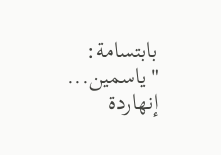بابتسامة: "ياسمين... إنهاردة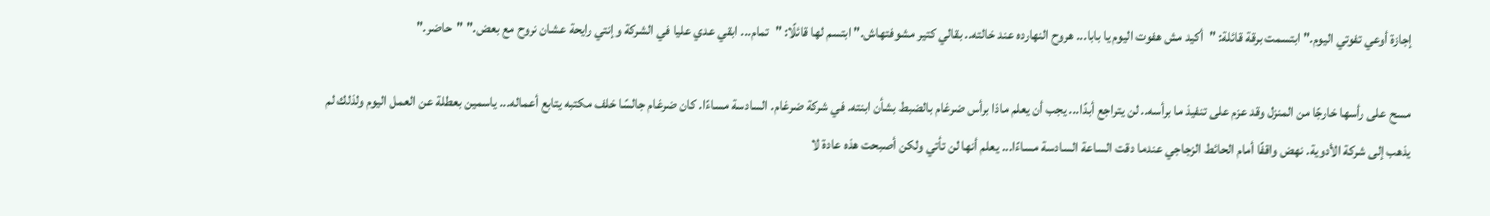إجازة أوعي تفوتي اليوم." ابتسمت برقة قائلة: "أكيد مش هفوت اليوم يا بابا... هروح النهارده عند خالته.. بقالي كتير مشوفتهاش." ابتسم لها قائلًا: "تمام... ابقي عدي عليا في الشركة وإنتي رايحة عشان نروح مع بعض." "حاضر."

مسح على رأسها خارجًا من المنزل وقد عزم على تنفيذ ما برأسه.. لن يتراجع أبدًا... يجب أن يعلم ماذا برأس ضرغام بالضبط بشأن ابنته. في شركة ضرغام. السادسة مساءًا. كان ضرغام جالسًا خلف مكتبه يتابع أعماله... ياسمين بعطلة عن العمل اليوم ولذلك لم يذهب إلى شركة الأدوية. نهض واقفًا أمام الحائط الزجاجي عندما دقت الساعة السادسة مساءًا... يعلم أنها لن تأتي ولكن أصبحت هذه عادة لا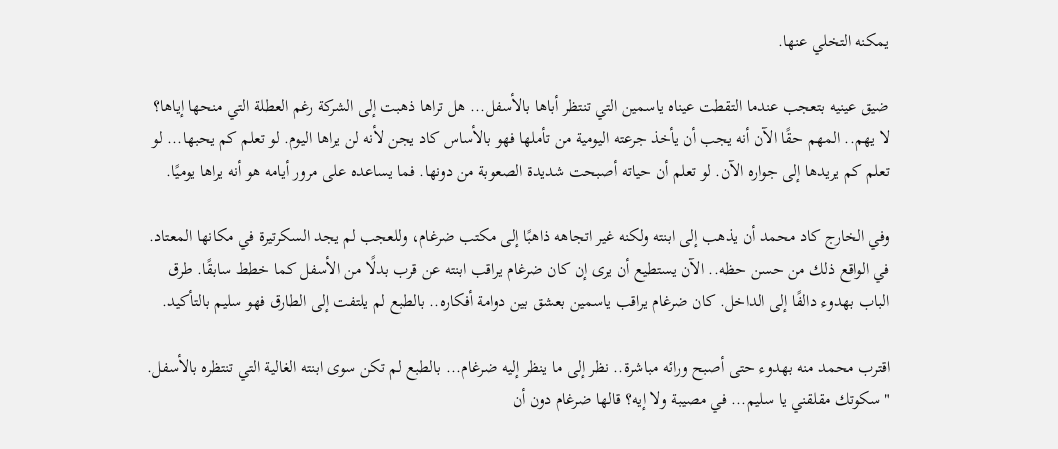يمكنه التخلي عنها.

ضيق عينيه بتعجب عندما التقطت عيناه ياسمين التي تنتظر أباها بالأسفل... هل تراها ذهبت إلى الشركة رغم العطلة التي منحها إياها؟ لا يهم.. المهم حقًا الآن أنه يجب أن يأخذ جرعته اليومية من تأملها فهو بالأساس كاد يجن لأنه لن يراها اليوم. لو تعلم كم يحبها... لو تعلم كم يريدها إلى جواره الآن. لو تعلم أن حياته أصبحت شديدة الصعوبة من دونها. فما يساعده على مرور أيامه هو أنه يراها يوميًا.

وفي الخارج كاد محمد أن يذهب إلى ابنته ولكنه غير اتجاهه ذاهبًا إلى مكتب ضرغام، وللعجب لم يجد السكرتيرة في مكانها المعتاد. في الواقع ذلك من حسن حظه.. الآن يستطيع أن يرى إن كان ضرغام يراقب ابنته عن قرب بدلًا من الأسفل كما خطط سابقًا. طرق الباب بهدوء دالفًا إلى الداخل. كان ضرغام يراقب ياسمين بعشق بين دوامة أفكاره.. بالطبع لم يلتفت إلى الطارق فهو سليم بالتأكيد.

اقترب محمد منه بهدوء حتى أصبح ورائه مباشرة.. نظر إلى ما ينظر إليه ضرغام... بالطبع لم تكن سوى ابنته الغالية التي تنتظره بالأسفل. "سكوتك مقلقني يا سليم... في مصيبة ولا إيه؟ قالها ضرغام دون أن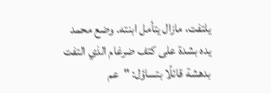يلتفت، مازال يتأمل ابنته. وضع محمد يده بشدة على كتف ضرغام الذي التفت بدهشة قائلًا بتساؤل: "عم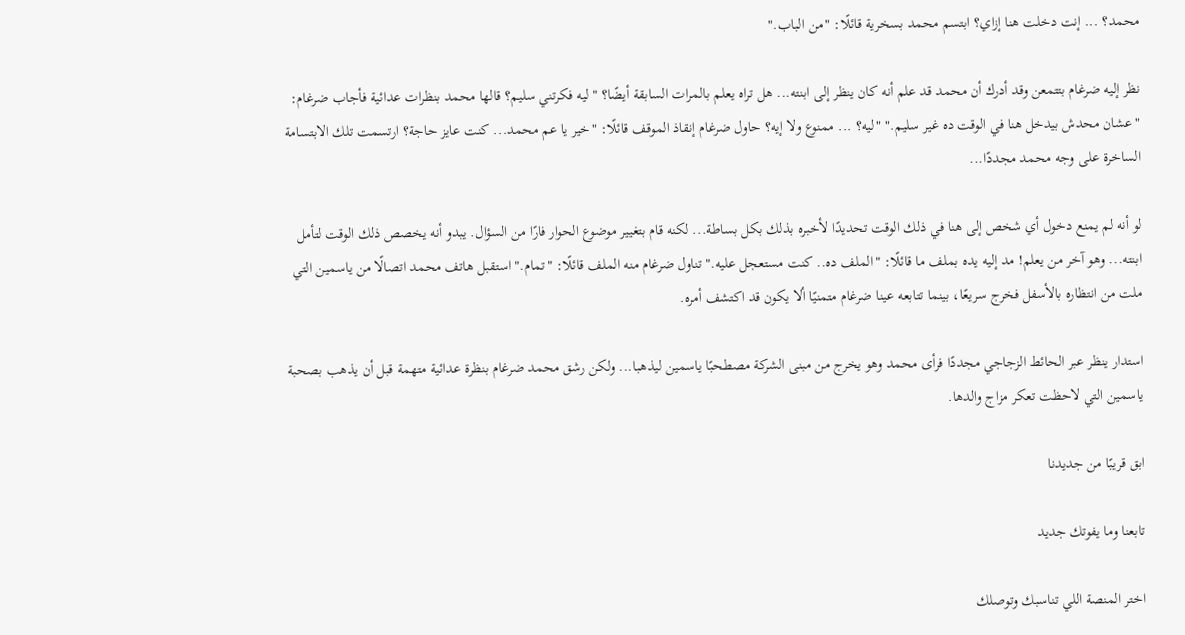محمد؟ ... إنت دخلت هنا إزاي؟ ابتسم محمد بسخرية قائلًا: "من الباب."

نظر إليه ضرغام بتتمعن وقد أدرك أن محمد قد علم أنه كان ينظر إلى ابنته... هل تراه يعلم بالمرات السابقة أيضًا؟ "ليه فكرتني سليم؟ قالها محمد بنظرات عدائية فأجاب ضرغام: "عشان محدش بيدخل هنا في الوقت ده غير سليم." "ليه؟ ... ممنوع ولا إيه؟ حاول ضرغام إنقاذ الموقف قائلًا: "خير يا عم محمد... كنت عايز حاجة؟ ارتسمت تلك الابتسامة الساخرة على وجه محمد مجددًا...

لو أنه لم يمنع دخول أي شخص إلى هنا في ذلك الوقت تحديدًا لأخبره بذلك بكل بساطة... لكنه قام بتغيير موضوع الحوار فارًا من السؤال. يبدو أنه يخصص ذلك الوقت لتأمل ابنته... وهو آخر من يعلم! مد إليه يده بملف ما قائلًا: "الملف ده.. كنت مستعجل عليه." تناول ضرغام منه الملف قائلًا: "تمام." استقبل هاتف محمد اتصالًا من ياسمين التي ملت من انتظاره بالأسفل فخرج سريعًا، بينما تتابعه عينا ضرغام متمنيًا ألا يكون قد اكتشف أمره.

استدار ينظر عبر الحائط الزجاجي مجددًا فرأى محمد وهو يخرج من مبنى الشركة مصطحبًا ياسمين ليذهبا... ولكن رشق محمد ضرغام بنظرة عدائية متهمة قبل أن يذهب بصحبة ياسمين التي لاحظت تعكر مزاج والدها.

ابق قريبًا من جديدنا

تابعنا وما يفوتك جديد

اختر المنصة اللي تناسبك وتوصلك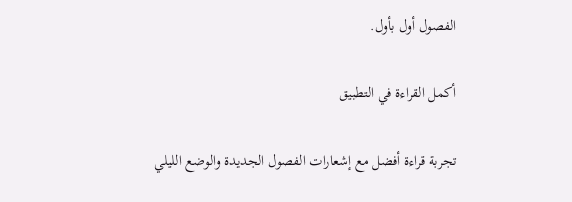الفصول أول بأول.

أكمل القراءة في التطبيق

تجربة قراءة أفضل مع إشعارات الفصول الجديدة والوضع الليلي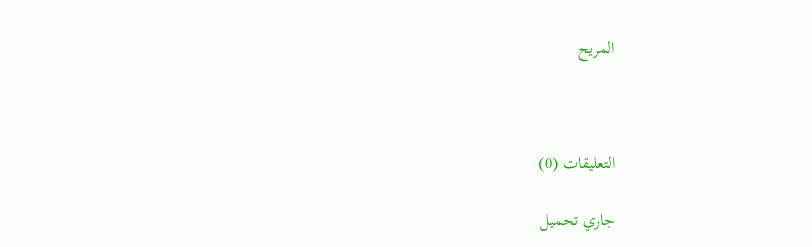المريح



التعليقات (0)

جاري تحميل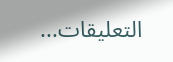التعليقات...